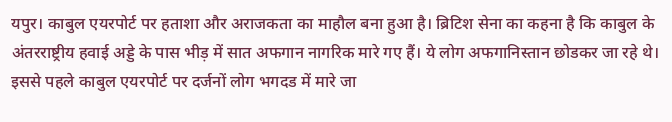यपुर। काबुल एयरपोर्ट पर हताशा और अराजकता का माहौल बना हुआ है। ब्रिटिश सेना का कहना है कि काबुल के अंतरराष्ट्रीय हवाई अड्डे के पास भीड़ में सात अफगान नागरिक मारे गए हैं। ये लोग अफगानिस्तान छोडकर जा रहे थे। इससे पहले काबुल एयरपोर्ट पर दर्जनों लोग भगदड में मारे जा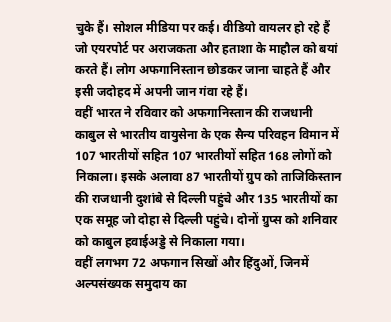चुके हैं। सोशल मीडिया पर कई। वीडियो वायलर हो रहे हैं जो एयरपोर्ट पर अराजकता और हताशा के माहौल को बयां करते हैं। लोग अफगानिस्तान छोडकर जाना चाहते हैं और इसी जदोहद में अपनी जान गंवा रहे हैं।
वहीं भारत ने रविवार को अफगानिस्तान की राजधानी काबुल से भारतीय वायुसेना के एक सैन्य परिवहन विमान में 107 भारतीयों सहित 107 भारतीयों सहित 168 लोगों को निकाला। इसके अलावा 87 भारतीयों ग्रुप को ताजिकिस्तान की राजधानी दुशांबे से दिल्ली पहुंचे और 135 भारतीयों का एक समूह जो दोहा से दिल्ली पहुंचे। दोनों ग्रुप्स को शनिवार को काबुल हवाईअड्डे से निकाला गया।
वहीं लगभग 72 अफगान सिखों और हिंदुओं, जिनमें अल्पसंख्यक समुदाय का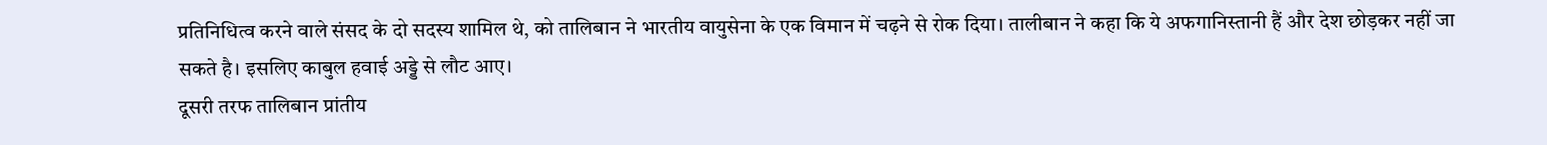प्रतिनिधित्व करने वाले संसद के दो सदस्य शामिल थे, को तालिबान ने भारतीय वायुसेना के एक विमान में चढ़ने से रोक दिया। तालीबान ने कहा कि ये अफगानिस्तानी हैं और देश छोड़कर नहीं जा सकते है। इसलिए काबुल हवाई अड्डे से लौट आए।
दूसरी तरफ तालिबान प्रांतीय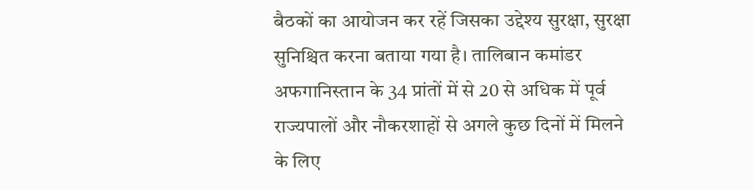बैठकों का आयोजन कर रहें जिसका उद्देश्य सुरक्षा, सुरक्षा सुनिश्चित करना बताया गया है। तालिबान कमांडर अफगानिस्तान के 34 प्रांतों में से 20 से अधिक में पूर्व राज्यपालों और नौकरशाहों से अगले कुछ दिनों में मिलने के लिए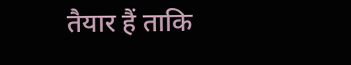तैयार हैं ताकि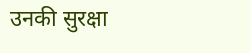उनकी सुरक्षा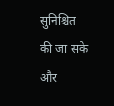सुनिश्चित की जा सके और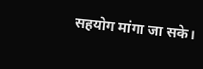सहयोग मांगा जा सके।